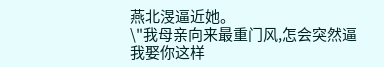燕北渂逼近她。
\"我母亲向来最重门风,怎会突然逼我娶你这样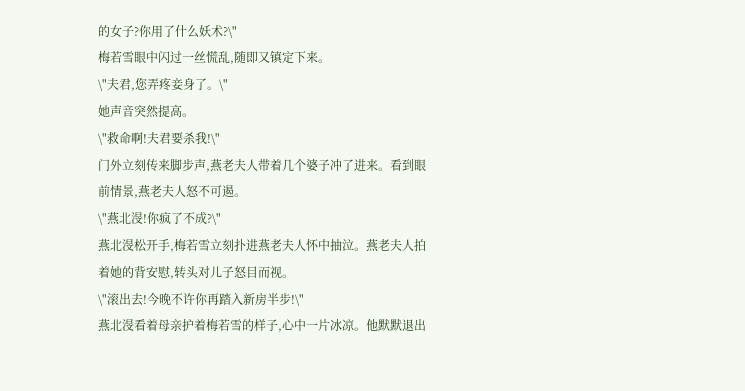的女子?你用了什么妖术?\"
梅若雪眼中闪过一丝慌乱,随即又镇定下来。
\"夫君,您弄疼妾身了。\"
她声音突然提高。
\"救命啊!夫君要杀我!\"
门外立刻传来脚步声,燕老夫人带着几个婆子冲了进来。看到眼前情景,燕老夫人怒不可遏。
\"燕北渂!你疯了不成?\"
燕北渂松开手,梅若雪立刻扑进燕老夫人怀中抽泣。燕老夫人拍着她的背安慰,转头对儿子怒目而视。
\"滚出去!今晚不许你再踏入新房半步!\"
燕北渂看着母亲护着梅若雪的样子,心中一片冰凉。他默默退出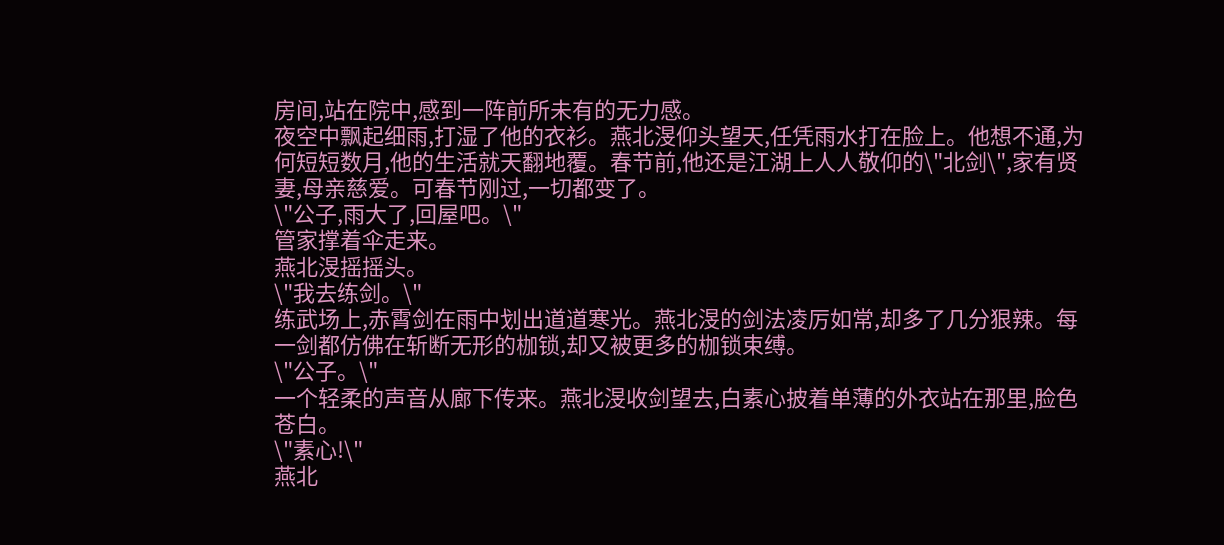房间,站在院中,感到一阵前所未有的无力感。
夜空中飘起细雨,打湿了他的衣衫。燕北渂仰头望天,任凭雨水打在脸上。他想不通,为何短短数月,他的生活就天翻地覆。春节前,他还是江湖上人人敬仰的\"北剑\",家有贤妻,母亲慈爱。可春节刚过,一切都变了。
\"公子,雨大了,回屋吧。\"
管家撑着伞走来。
燕北渂摇摇头。
\"我去练剑。\"
练武场上,赤霄剑在雨中划出道道寒光。燕北渂的剑法凌厉如常,却多了几分狠辣。每一剑都仿佛在斩断无形的枷锁,却又被更多的枷锁束缚。
\"公子。\"
一个轻柔的声音从廊下传来。燕北渂收剑望去,白素心披着单薄的外衣站在那里,脸色苍白。
\"素心!\"
燕北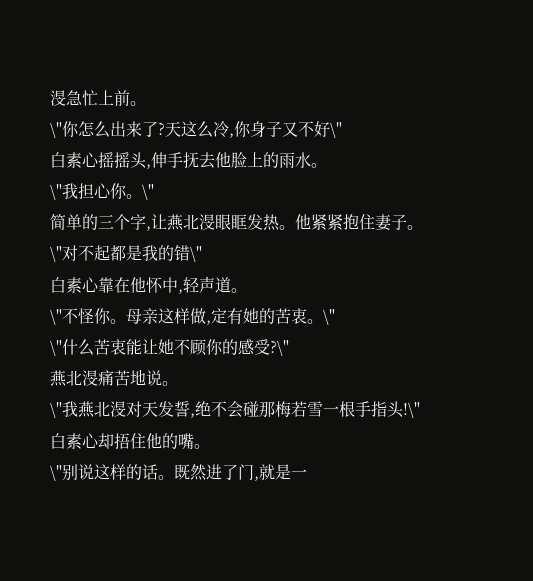渂急忙上前。
\"你怎么出来了?天这么冷,你身子又不好\"
白素心摇摇头,伸手抚去他脸上的雨水。
\"我担心你。\"
简单的三个字,让燕北渂眼眶发热。他紧紧抱住妻子。
\"对不起都是我的错\"
白素心靠在他怀中,轻声道。
\"不怪你。母亲这样做,定有她的苦衷。\"
\"什么苦衷能让她不顾你的感受?\"
燕北渂痛苦地说。
\"我燕北渂对天发誓,绝不会碰那梅若雪一根手指头!\"
白素心却捂住他的嘴。
\"别说这样的话。既然进了门,就是一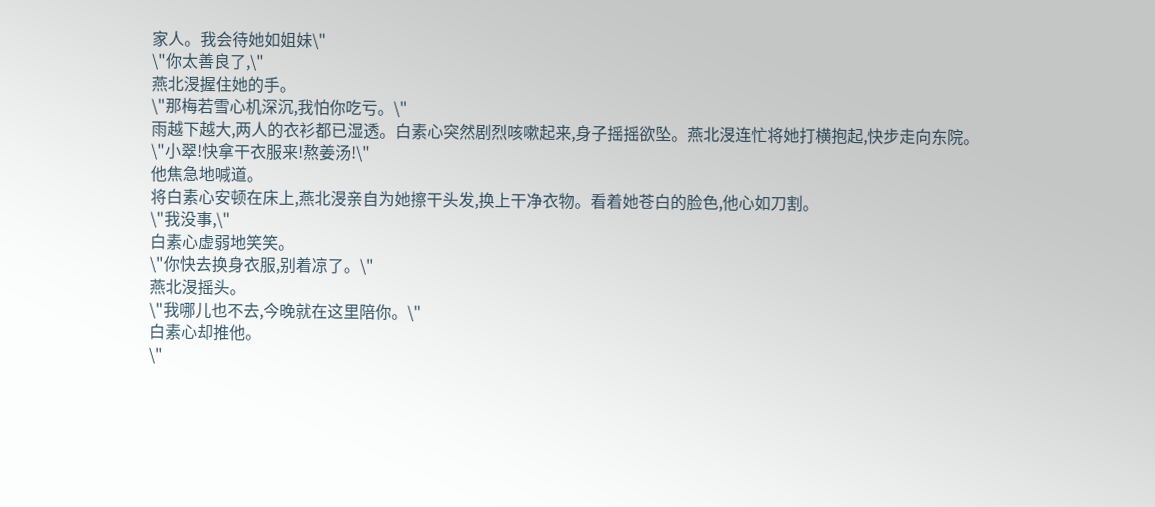家人。我会待她如姐妹\"
\"你太善良了,\"
燕北渂握住她的手。
\"那梅若雪心机深沉,我怕你吃亏。\"
雨越下越大,两人的衣衫都已湿透。白素心突然剧烈咳嗽起来,身子摇摇欲坠。燕北渂连忙将她打横抱起,快步走向东院。
\"小翠!快拿干衣服来!熬姜汤!\"
他焦急地喊道。
将白素心安顿在床上,燕北渂亲自为她擦干头发,换上干净衣物。看着她苍白的脸色,他心如刀割。
\"我没事,\"
白素心虚弱地笑笑。
\"你快去换身衣服,别着凉了。\"
燕北渂摇头。
\"我哪儿也不去,今晚就在这里陪你。\"
白素心却推他。
\"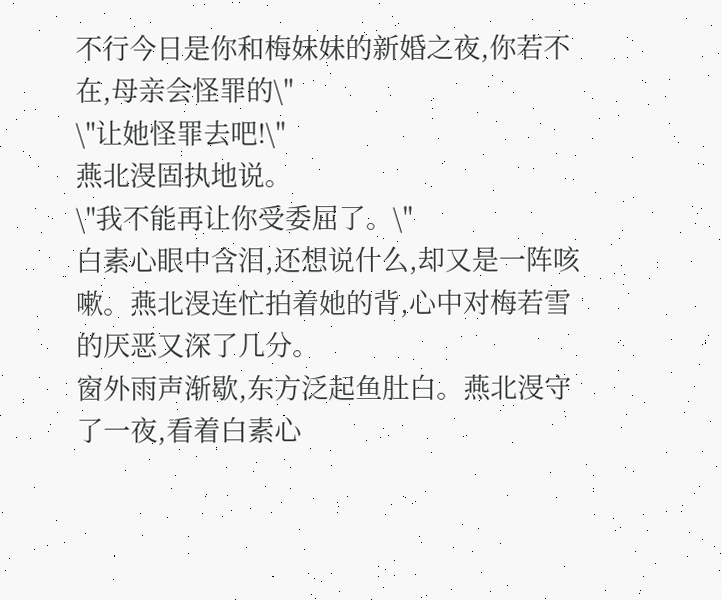不行今日是你和梅妹妹的新婚之夜,你若不在,母亲会怪罪的\"
\"让她怪罪去吧!\"
燕北渂固执地说。
\"我不能再让你受委屈了。\"
白素心眼中含泪,还想说什么,却又是一阵咳嗽。燕北渂连忙拍着她的背,心中对梅若雪的厌恶又深了几分。
窗外雨声渐歇,东方泛起鱼肚白。燕北渂守了一夜,看着白素心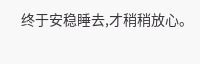终于安稳睡去,才稍稍放心。